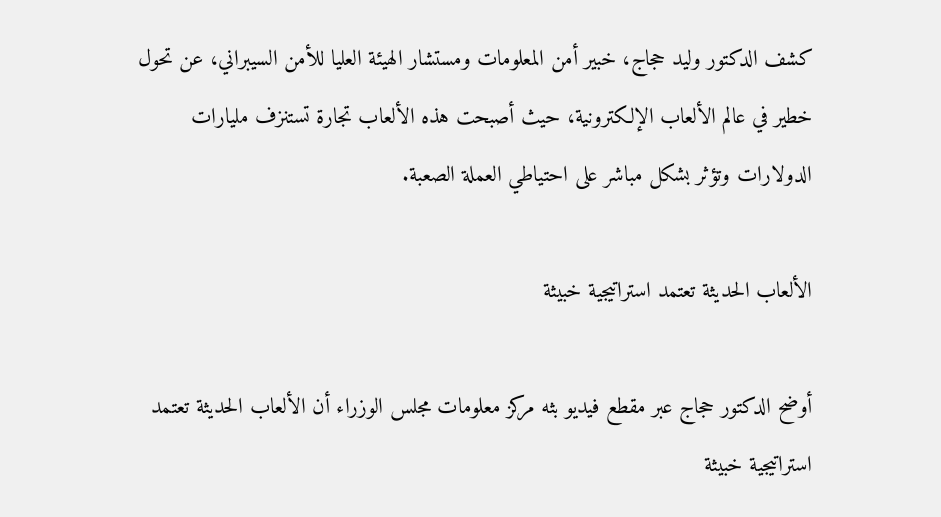كشف الدكتور وليد حجاج، خبير أمن المعلومات ومستشار الهيئة العليا للأمن السيبراني، عن تحول خطير في عالم الألعاب الإلكترونية، حيث أصبحت هذه الألعاب تجارة تستنزف مليارات الدولارات وتؤثر بشكل مباشر على احتياطي العملة الصعبة.

الألعاب الحديثة تعتمد استراتيجية خبيثة

أوضح الدكتور حجاج عبر مقطع فيديو بثه مركز معلومات مجلس الوزراء أن الألعاب الحديثة تعتمد استراتيجية خبيثة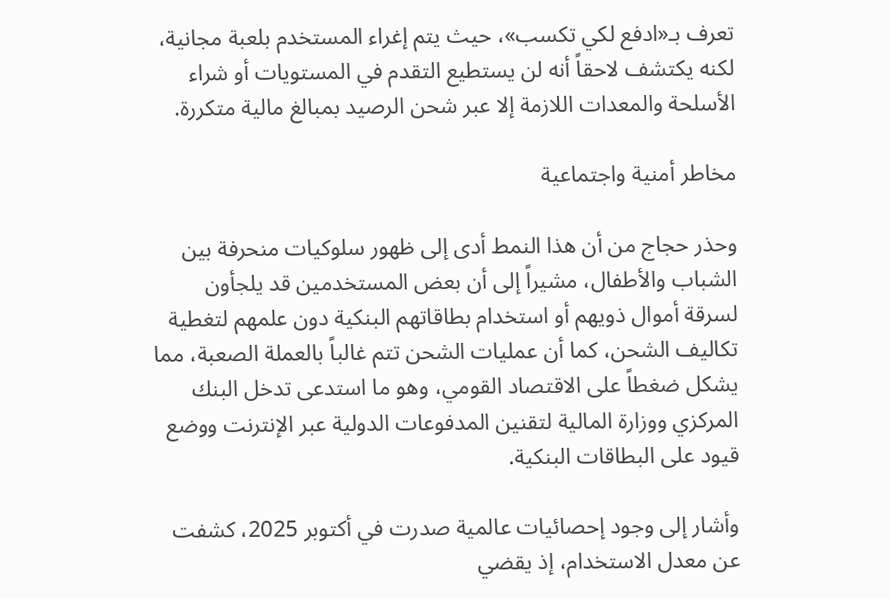تعرف بـ«ادفع لكي تكسب»، حيث يتم إغراء المستخدم بلعبة مجانية، لكنه يكتشف لاحقاً أنه لن يستطيع التقدم في المستويات أو شراء الأسلحة والمعدات اللازمة إلا عبر شحن الرصيد بمبالغ مالية متكررة.

مخاطر أمنية واجتماعية

وحذر حجاج من أن هذا النمط أدى إلى ظهور سلوكيات منحرفة بين الشباب والأطفال، مشيراً إلى أن بعض المستخدمين قد يلجأون لسرقة أموال ذويهم أو استخدام بطاقاتهم البنكية دون علمهم لتغطية تكاليف الشحن، كما أن عمليات الشحن تتم غالباً بالعملة الصعبة، مما يشكل ضغطاً على الاقتصاد القومي، وهو ما استدعى تدخل البنك المركزي ووزارة المالية لتقنين المدفوعات الدولية عبر الإنترنت ووضع قيود على البطاقات البنكية.

وأشار إلى وجود إحصائيات عالمية صدرت في أكتوبر 2025، كشفت عن معدل الاستخدام، إذ يقضي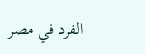الفرد في مصر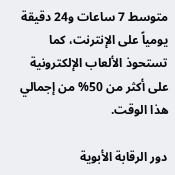متوسط 7 ساعات و24 دقيقة يومياً على الإنترنت، كما تستحوذ الألعاب الإلكترونية على أكثر من 50% من إجمالي هذا الوقت.

دور الرقابة الأبوية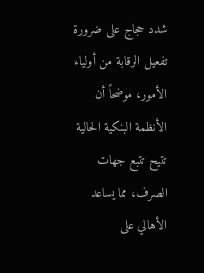شدد حجاج على ضرورة تفعيل الرقابة من أولياء الأمور، موضحاً أن الأنظمة البنكية الحالية تتيح تتبع جهات الصرف، مما يساعد الأهالي على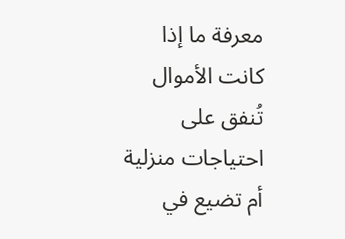معرفة ما إذا كانت الأموال تُنفق على احتياجات منزلية أم تضيع في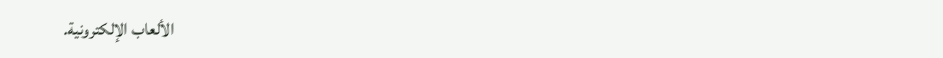الألعاب الإلكترونية.